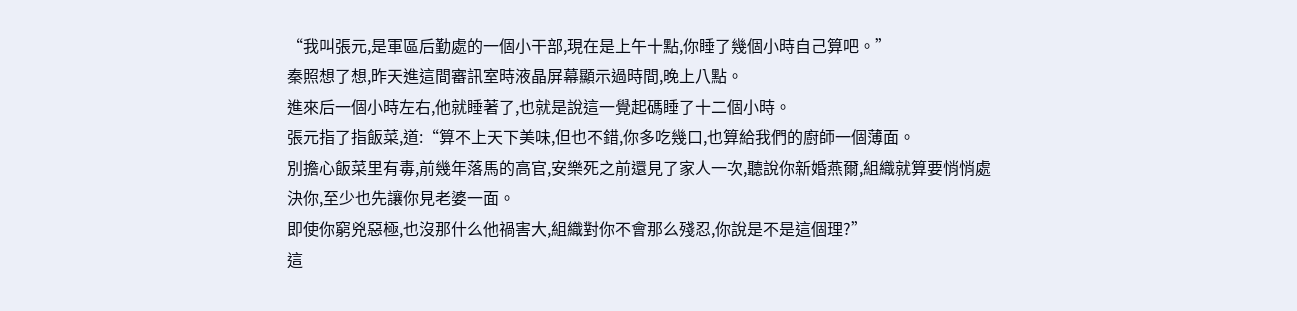“我叫張元,是軍區后勤處的一個小干部,現在是上午十點,你睡了幾個小時自己算吧。”
秦照想了想,昨天進這間審訊室時液晶屏幕顯示過時間,晚上八點。
進來后一個小時左右,他就睡著了,也就是說這一覺起碼睡了十二個小時。
張元指了指飯菜,道:“算不上天下美味,但也不錯,你多吃幾口,也算給我們的廚師一個薄面。
別擔心飯菜里有毒,前幾年落馬的高官,安樂死之前還見了家人一次,聽說你新婚燕爾,組織就算要悄悄處決你,至少也先讓你見老婆一面。
即使你窮兇惡極,也沒那什么他禍害大,組織對你不會那么殘忍,你說是不是這個理?”
這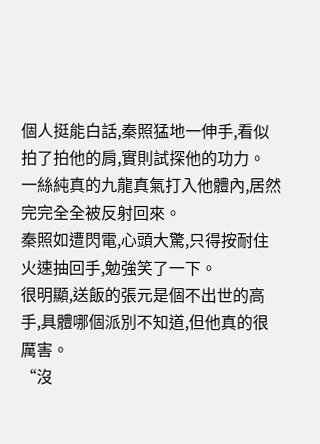個人挺能白話,秦照猛地一伸手,看似拍了拍他的肩,實則試探他的功力。
一絲純真的九龍真氣打入他體內,居然完完全全被反射回來。
秦照如遭閃電,心頭大驚,只得按耐住火速抽回手,勉強笑了一下。
很明顯,送飯的張元是個不出世的高手,具體哪個派別不知道,但他真的很厲害。
“沒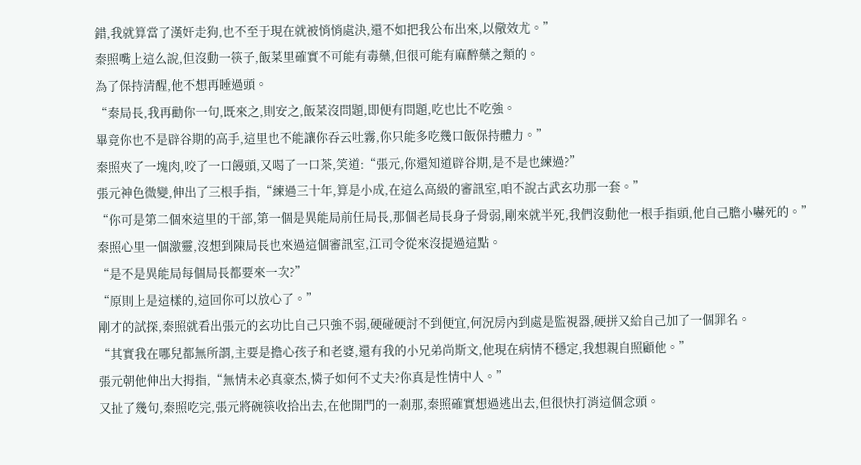錯,我就算當了漢奸走狗,也不至于現在就被悄悄處決,還不如把我公布出來,以儆效尤。”
秦照嘴上這么說,但沒動一筷子,飯菜里確實不可能有毒藥,但很可能有麻醉藥之類的。
為了保持清醒,他不想再睡過頭。
“秦局長,我再勸你一句,既來之,則安之,飯菜沒問題,即便有問題,吃也比不吃強。
畢竟你也不是辟谷期的高手,這里也不能讓你吞云吐霧,你只能多吃幾口飯保持體力。”
秦照夾了一塊肉,咬了一口饅頭,又喝了一口茶,笑道:“張元,你還知道辟谷期,是不是也練過?”
張元神色微變,伸出了三根手指,“練過三十年,算是小成,在這么高級的審訊室,咱不說古武玄功那一套。”
“你可是第二個來這里的干部,第一個是異能局前任局長,那個老局長身子骨弱,剛來就半死,我們沒動他一根手指頭,他自己膽小嚇死的。”
秦照心里一個激靈,沒想到陳局長也來過這個審訊室,江司令從來沒提過這點。
“是不是異能局每個局長都要來一次?”
“原則上是這樣的,這回你可以放心了。”
剛才的試探,秦照就看出張元的玄功比自己只強不弱,硬碰硬討不到便宜,何況房內到處是監視器,硬拼又給自己加了一個罪名。
“其實我在哪兒都無所謂,主要是擔心孩子和老婆,還有我的小兄弟尚斯文,他現在病情不穩定,我想親自照顧他。”
張元朝他伸出大拇指,“無情未必真豪杰,憐子如何不丈夫?你真是性情中人。”
又扯了幾句,秦照吃完,張元將碗筷收拾出去,在他開門的一剎那,秦照確實想過逃出去,但很快打消這個念頭。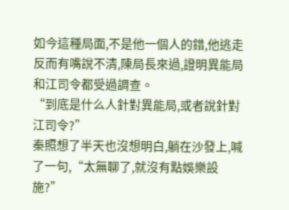如今這種局面,不是他一個人的錯,他逃走反而有嘴說不清,陳局長來過,證明異能局和江司令都受過調查。
“到底是什么人針對異能局,或者說針對江司令?”
秦照想了半天也沒想明白,躺在沙發上,喊了一句,“太無聊了,就沒有點娛樂設施?”